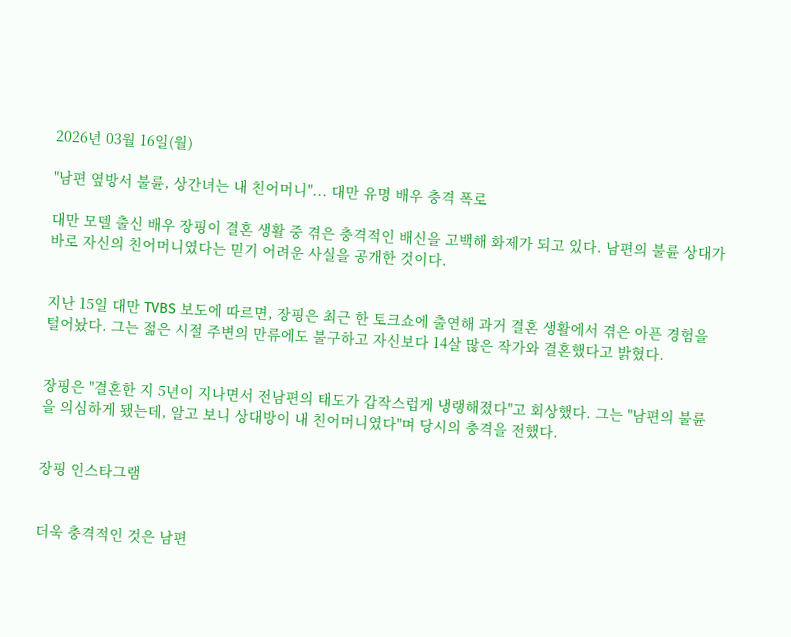2026년 03월 16일(월)

"남편 옆방서 불륜, 상간녀는 내 친어머니"... 대만 유명 배우 충격 폭로

대만 모델 출신 배우 장핑이 결혼 생활 중 겪은 충격적인 배신을 고백해 화제가 되고 있다. 남편의 불륜 상대가 바로 자신의 친어머니였다는 믿기 어려운 사실을 공개한 것이다.


지난 15일 대만 TVBS 보도에 따르면, 장핑은 최근 한 토크쇼에 출연해 과거 결혼 생활에서 겪은 아픈 경험을 털어놨다. 그는 젊은 시절 주변의 만류에도 불구하고 자신보다 14살 많은 작가와 결혼했다고 밝혔다.


장핑은 "결혼한 지 5년이 지나면서 전남편의 태도가 갑작스럽게 냉랭해졌다"고 회상했다. 그는 "남편의 불륜을 의심하게 됐는데, 알고 보니 상대방이 내 친어머니였다"며 당시의 충격을 전했다.


장핑 인스타그램


더욱 충격적인 것은 남편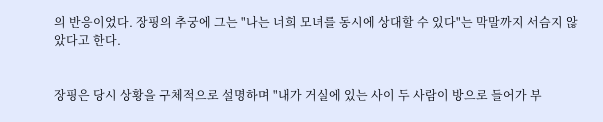의 반응이었다. 장핑의 추궁에 그는 "나는 너희 모녀를 동시에 상대할 수 있다"는 막말까지 서슴지 않았다고 한다.


장핑은 당시 상황을 구체적으로 설명하며 "내가 거실에 있는 사이 두 사람이 방으로 들어가 부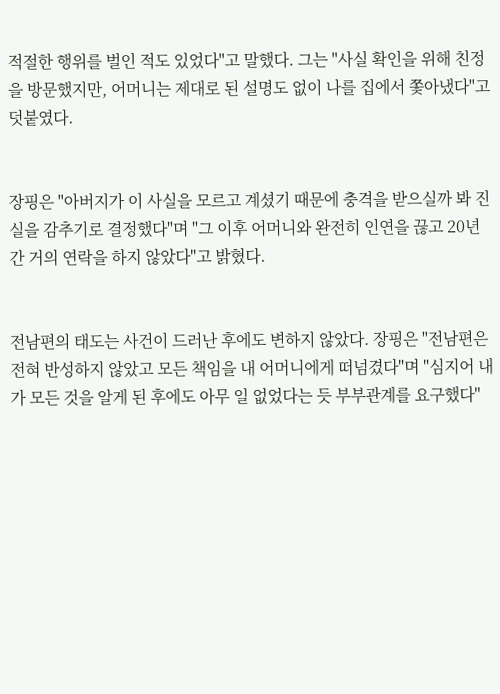적절한 행위를 벌인 적도 있었다"고 말했다. 그는 "사실 확인을 위해 친정을 방문했지만, 어머니는 제대로 된 설명도 없이 나를 집에서 쫓아냈다"고 덧붙였다.


장핑은 "아버지가 이 사실을 모르고 계셨기 때문에 충격을 받으실까 봐 진실을 감추기로 결정했다"며 "그 이후 어머니와 완전히 인연을 끊고 20년간 거의 연락을 하지 않았다"고 밝혔다.


전남편의 태도는 사건이 드러난 후에도 변하지 않았다. 장핑은 "전남편은 전혀 반성하지 않았고 모든 책임을 내 어머니에게 떠넘겼다"며 "심지어 내가 모든 것을 알게 된 후에도 아무 일 없었다는 듯 부부관계를 요구했다"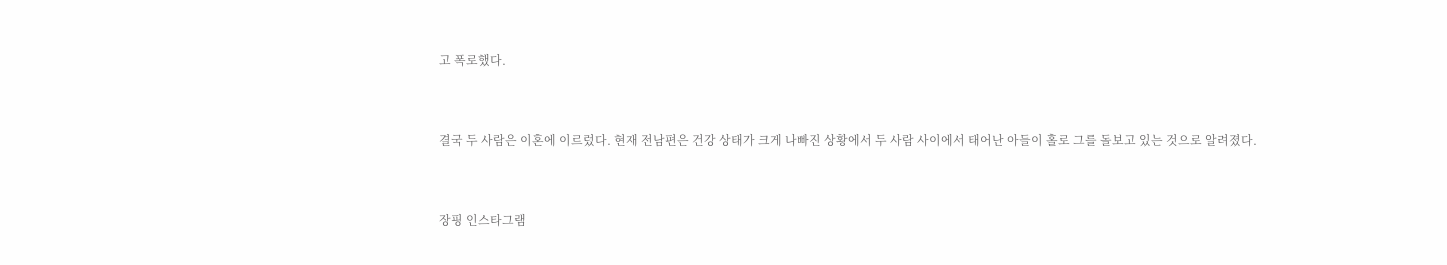고 폭로했다.


결국 두 사람은 이혼에 이르렀다. 현재 전남편은 건강 상태가 크게 나빠진 상황에서 두 사람 사이에서 태어난 아들이 홀로 그를 돌보고 있는 것으로 알려졌다.


장핑 인스타그램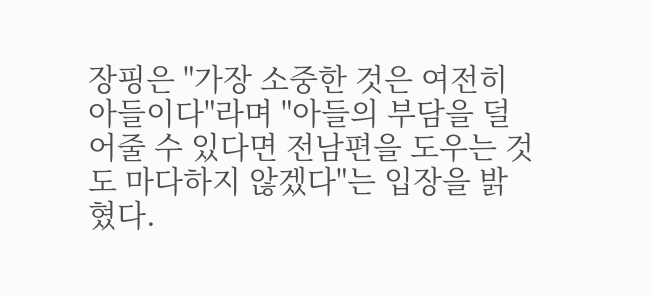장핑은 "가장 소중한 것은 여전히 아들이다"라며 "아들의 부담을 덜어줄 수 있다면 전남편을 도우는 것도 마다하지 않겠다"는 입장을 밝혔다.